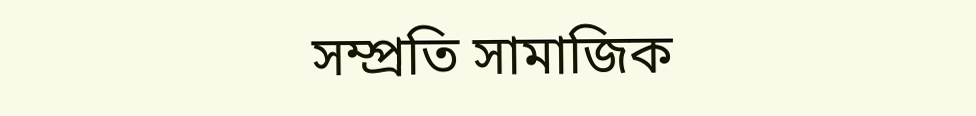সম্প্রতি সামাজিক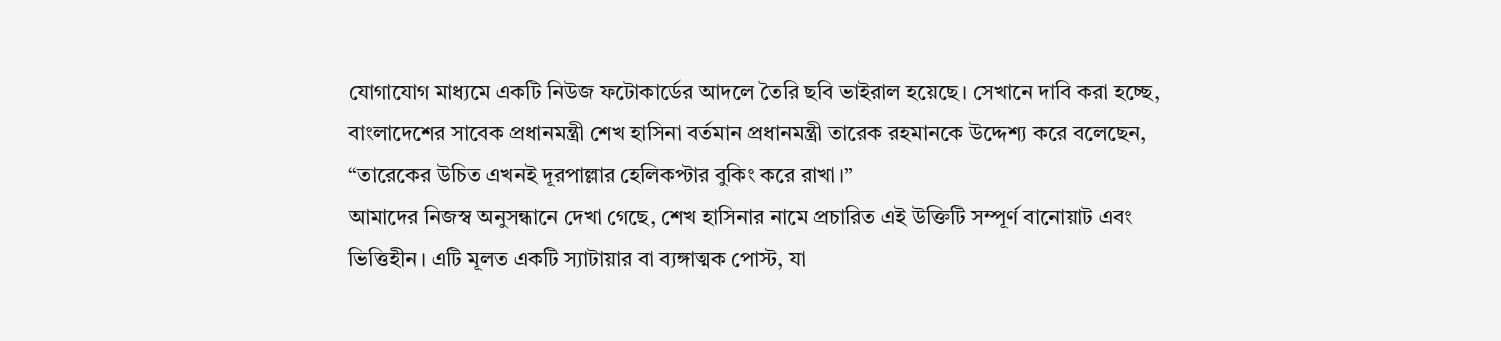যোগাযোগ মাধ্যমে একটি নিউজ ফটোকার্ডের আদলে তৈরি ছবি ভাইরাল হয়েছে। সেখানে দাবি করা হচ্ছে, বাংলাদেশের সাবেক প্রধানমন্ত্রী শেখ হাসিনা বর্তমান প্রধানমন্ত্রী তারেক রহমানকে উদ্দেশ্য করে বলেছেন, “তারেকের উচিত এখনই দূরপাল্লার হেলিকপ্টার বুকিং করে রাখা।”
আমাদের নিজস্ব অনুসন্ধানে দেখা গেছে, শেখ হাসিনার নামে প্রচারিত এই উক্তিটি সম্পূর্ণ বানোয়াট এবং ভিত্তিহীন। এটি মূলত একটি স্যাটায়ার বা ব্যঙ্গাত্মক পোস্ট, যা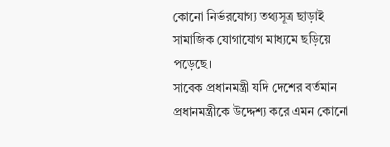কোনো নির্ভরযোগ্য তথ্যসূত্র ছাড়াই সামাজিক যোগাযোগ মাধ্যমে ছড়িয়ে পড়েছে।
সাবেক প্রধানমন্ত্রী যদি দেশের বর্তমান প্রধানমন্ত্রীকে উদ্দেশ্য করে এমন কোনো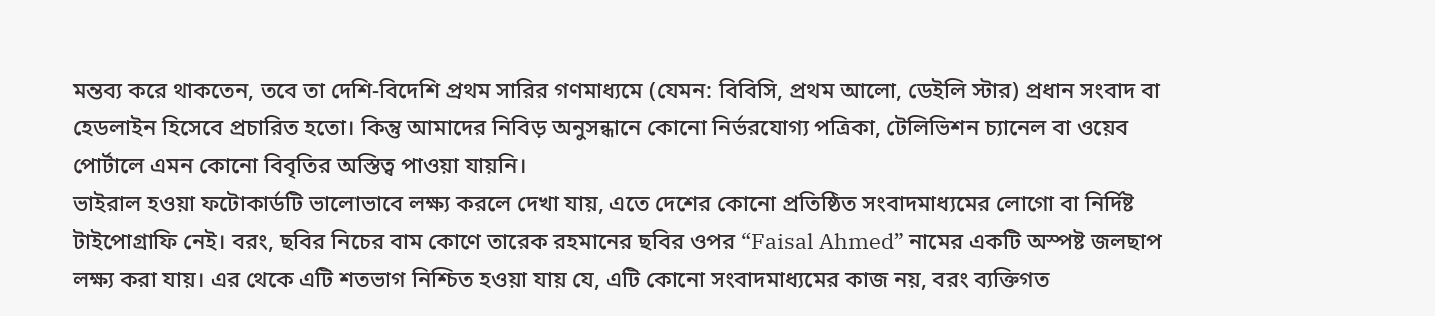মন্তব্য করে থাকতেন, তবে তা দেশি-বিদেশি প্রথম সারির গণমাধ্যমে (যেমন: বিবিসি, প্রথম আলো, ডেইলি স্টার) প্রধান সংবাদ বা হেডলাইন হিসেবে প্রচারিত হতো। কিন্তু আমাদের নিবিড় অনুসন্ধানে কোনো নির্ভরযোগ্য পত্রিকা, টেলিভিশন চ্যানেল বা ওয়েব পোর্টালে এমন কোনো বিবৃতির অস্তিত্ব পাওয়া যায়নি।
ভাইরাল হওয়া ফটোকার্ডটি ভালোভাবে লক্ষ্য করলে দেখা যায়, এতে দেশের কোনো প্রতিষ্ঠিত সংবাদমাধ্যমের লোগো বা নির্দিষ্ট টাইপোগ্রাফি নেই। বরং, ছবির নিচের বাম কোণে তারেক রহমানের ছবির ওপর “Faisal Ahmed” নামের একটি অস্পষ্ট জলছাপ লক্ষ্য করা যায়। এর থেকে এটি শতভাগ নিশ্চিত হওয়া যায় যে, এটি কোনো সংবাদমাধ্যমের কাজ নয়, বরং ব্যক্তিগত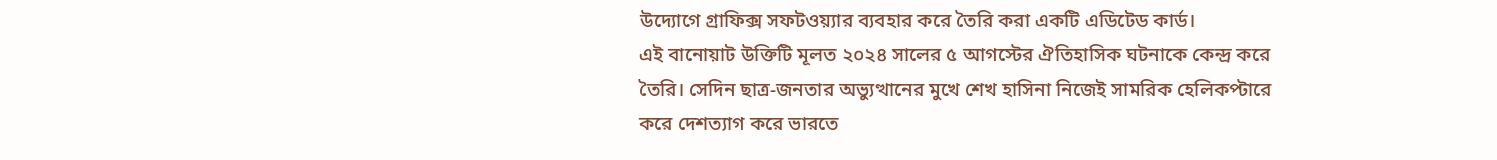উদ্যোগে গ্রাফিক্স সফটওয়্যার ব্যবহার করে তৈরি করা একটি এডিটেড কার্ড।
এই বানোয়াট উক্তিটি মূলত ২০২৪ সালের ৫ আগস্টের ঐতিহাসিক ঘটনাকে কেন্দ্র করে তৈরি। সেদিন ছাত্র-জনতার অভ্যুত্থানের মুখে শেখ হাসিনা নিজেই সামরিক হেলিকপ্টারে করে দেশত্যাগ করে ভারতে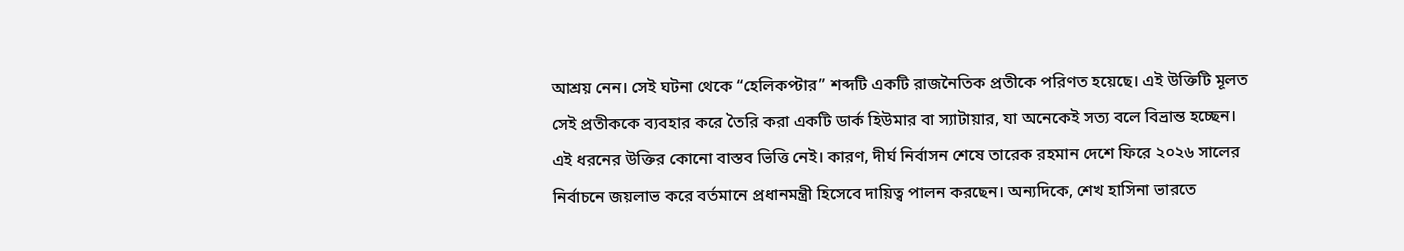আশ্রয় নেন। সেই ঘটনা থেকে “হেলিকপ্টার” শব্দটি একটি রাজনৈতিক প্রতীকে পরিণত হয়েছে। এই উক্তিটি মূলত সেই প্রতীককে ব্যবহার করে তৈরি করা একটি ডার্ক হিউমার বা স্যাটায়ার, যা অনেকেই সত্য বলে বিভ্রান্ত হচ্ছেন।
এই ধরনের উক্তির কোনো বাস্তব ভিত্তি নেই। কারণ, দীর্ঘ নির্বাসন শেষে তারেক রহমান দেশে ফিরে ২০২৬ সালের নির্বাচনে জয়লাভ করে বর্তমানে প্রধানমন্ত্রী হিসেবে দায়িত্ব পালন করছেন। অন্যদিকে, শেখ হাসিনা ভারতে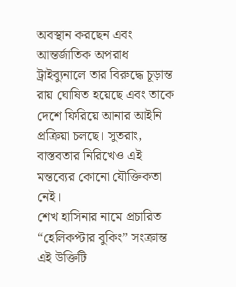অবস্থান করছেন এবং আন্তর্জাতিক অপরাধ ট্রাইব্যুনালে তার বিরুদ্ধে চূড়ান্ত রায় ঘোষিত হয়েছে এবং তাকে দেশে ফিরিয়ে আনার আইনি প্রক্রিয়া চলছে। সুতরাং, বাস্তবতার নিরিখেও এই মন্তব্যের কোনো যৌক্তিকতা নেই।
শেখ হাসিনার নামে প্রচারিত “হেলিকপ্টার বুকিং” সংক্রান্ত এই উক্তিটি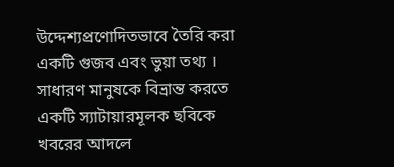উদ্দেশ্যপ্রণোদিতভাবে তৈরি করা একটি গুজব এবং ভুয়া তথ্য । সাধারণ মানুষকে বিভ্রান্ত করতে একটি স্যাটায়ারমূলক ছবিকে খবরের আদলে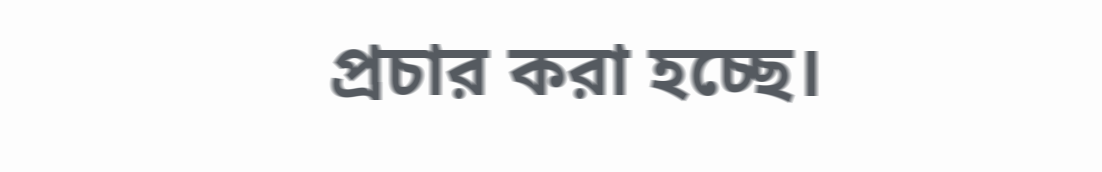প্রচার করা হচ্ছে।